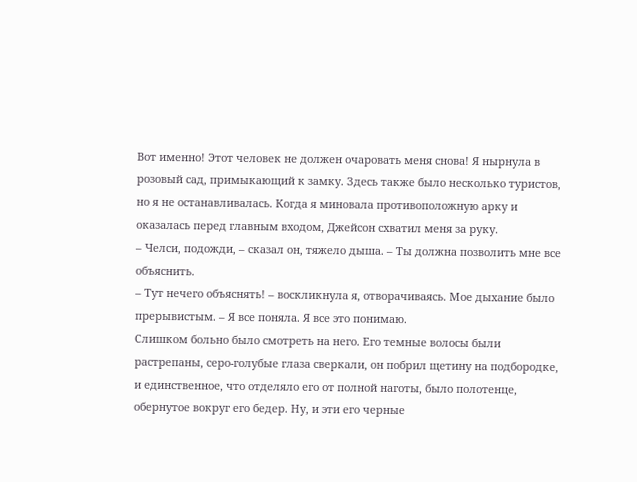Вот именно! Этот человек не должен очаровать меня снова! Я нырнула в розовый сад, примыкающий к замку. Здесь также было несколько туристов, но я не останавливалась. Когда я миновала противоположную арку и оказалась перед главным входом, Джейсон схватил меня за руку.
– Челси, подожди, – сказал он, тяжело дыша. – Ты должна позволить мне все объяснить.
– Тут нечего объяснять! – воскликнула я, отворачиваясь. Мое дыхание было прерывистым. – Я все поняла. Я все это понимаю.
Слишком больно было смотреть на него. Его темные волосы были растрепаны, серо-голубые глаза сверкали, он побрил щетину на подбородке, и единственное, что отделяло его от полной наготы, было полотенце, обернутое вокруг его бедер. Ну, и эти его черные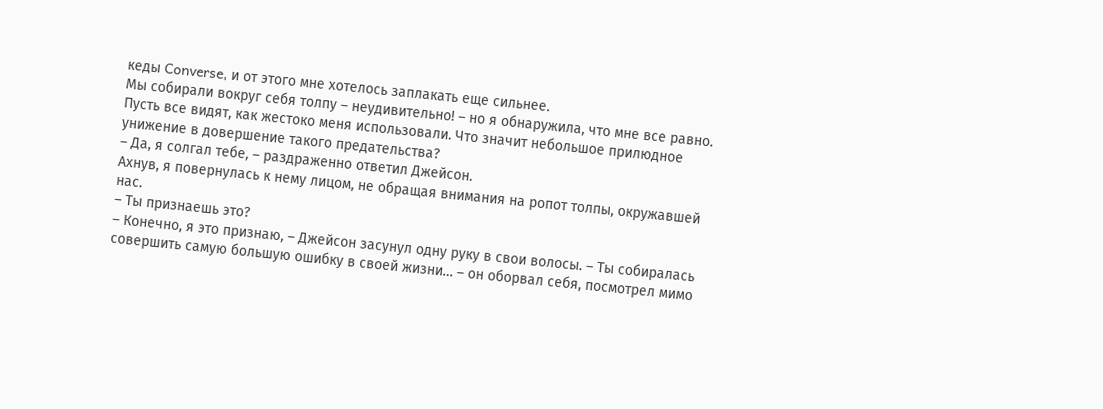кеды Converse, и от этого мне хотелось заплакать еще сильнее.
Мы собирали вокруг себя толпу – неудивительно! – но я обнаружила, что мне все равно. Пусть все видят, как жестоко меня использовали. Что значит небольшое прилюдное унижение в довершение такого предательства?
– Да, я солгал тебе, – раздраженно ответил Джейсон.
Ахнув, я повернулась к нему лицом, не обращая внимания на ропот толпы, окружавшей нас.
– Ты признаешь это?
– Конечно, я это признаю, – Джейсон засунул одну руку в свои волосы. – Ты собиралась совершить самую большую ошибку в своей жизни… – он оборвал себя, посмотрел мимо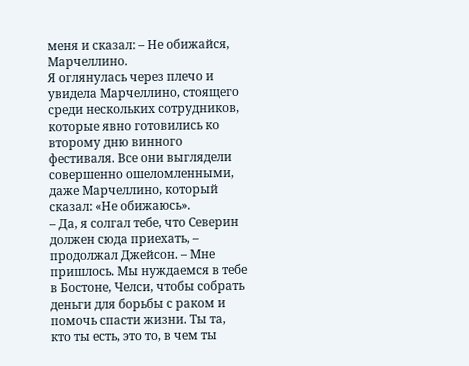меня и сказал: – Не обижайся, Марчеллино.
Я оглянулась через плечо и увидела Марчеллино, стоящего среди нескольких сотрудников, которые явно готовились ко второму дню винного фестиваля. Все они выглядели совершенно ошеломленными, даже Марчеллино, который сказал: «Не обижаюсь».
– Да, я солгал тебе, что Северин должен сюда приехать, – продолжал Джейсон. – Мне пришлось. Мы нуждаемся в тебе в Бостоне, Челси, чтобы собрать деньги для борьбы с раком и помочь спасти жизни. Ты та, кто ты есть, это то, в чем ты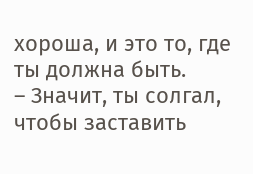хороша, и это то, где ты должна быть.
– Значит, ты солгал, чтобы заставить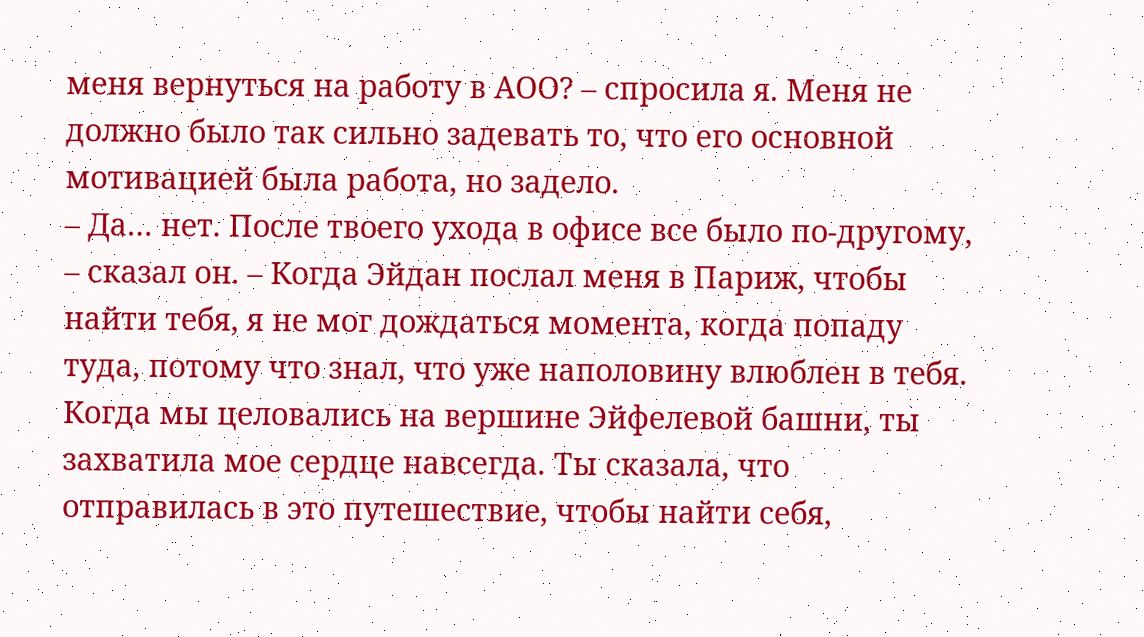меня вернуться на работу в АОО? – спросила я. Меня не должно было так сильно задевать то, что его основной мотивацией была работа, но задело.
– Да… нет. После твоего ухода в офисе все было по-другому, – сказал он. – Когда Эйдан послал меня в Париж, чтобы найти тебя, я не мог дождаться момента, когда попаду туда, потому что знал, что уже наполовину влюблен в тебя. Когда мы целовались на вершине Эйфелевой башни, ты захватила мое сердце навсегда. Ты сказала, что отправилась в это путешествие, чтобы найти себя,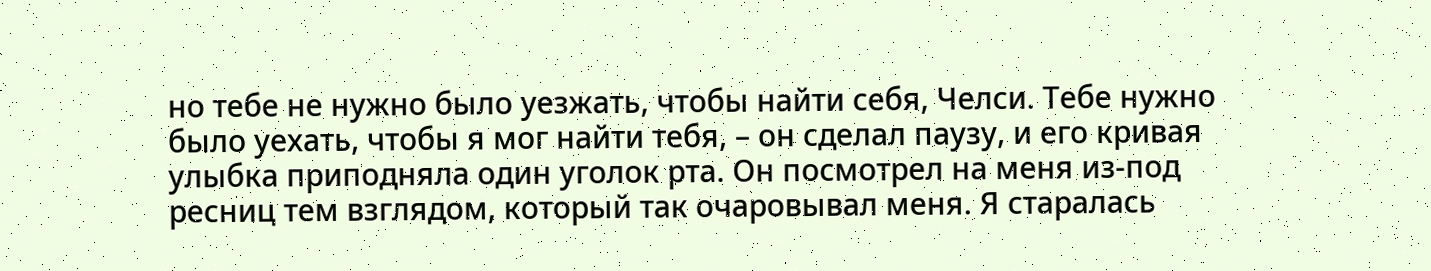но тебе не нужно было уезжать, чтобы найти себя, Челси. Тебе нужно было уехать, чтобы я мог найти тебя, – он сделал паузу, и его кривая улыбка приподняла один уголок рта. Он посмотрел на меня из-под ресниц тем взглядом, который так очаровывал меня. Я старалась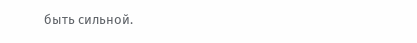быть сильной.